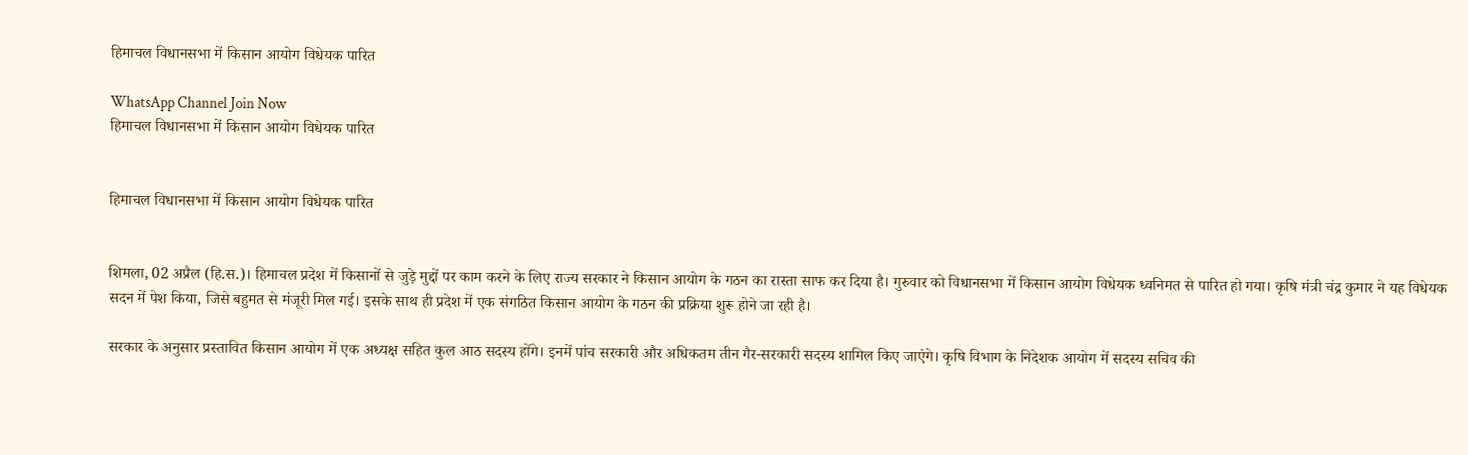हिमाचल विधानसभा में किसान आयोग विधेयक पारित

WhatsApp Channel Join Now
हिमाचल विधानसभा में किसान आयोग विधेयक पारित


हिमाचल विधानसभा में किसान आयोग विधेयक पारित


शिमला, 02 अप्रैल (हि.स.)। हिमाचल प्रदेश में किसानों से जुड़े मुद्दों पर काम करने के लिए राज्य सरकार ने किसान आयोग के गठन का रास्ता साफ कर दिया है। गुरुवार को विधानसभा में किसान आयोग विधेयक ध्वनिमत से पारित हो गया। कृषि मंत्री चंद्र कुमार ने यह विधेयक सदन में पेश किया, जिसे बहुमत से मंजूरी मिल गई। इसके साथ ही प्रदेश में एक संगठित किसान आयोग के गठन की प्रक्रिया शुरू होने जा रही है।

सरकार के अनुसार प्रस्तावित किसान आयोग में एक अध्यक्ष सहित कुल आठ सदस्य होंगे। इनमें पांच सरकारी और अधिकतम तीन गैर-सरकारी सदस्य शामिल किए जाएंगे। कृषि विभाग के निदेशक आयोग में सदस्य सचिव की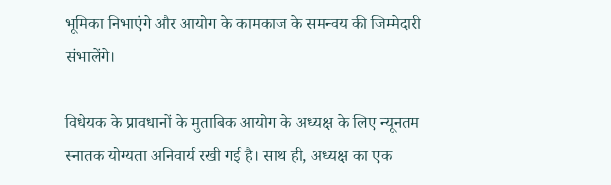भूमिका निभाएंगे और आयोग के कामकाज के समन्वय की जिम्मेदारी संभालेंगे।

विधेयक के प्रावधानों के मुताबिक आयोग के अध्यक्ष के लिए न्यूनतम स्नातक योग्यता अनिवार्य रखी गई है। साथ ही, अध्यक्ष का एक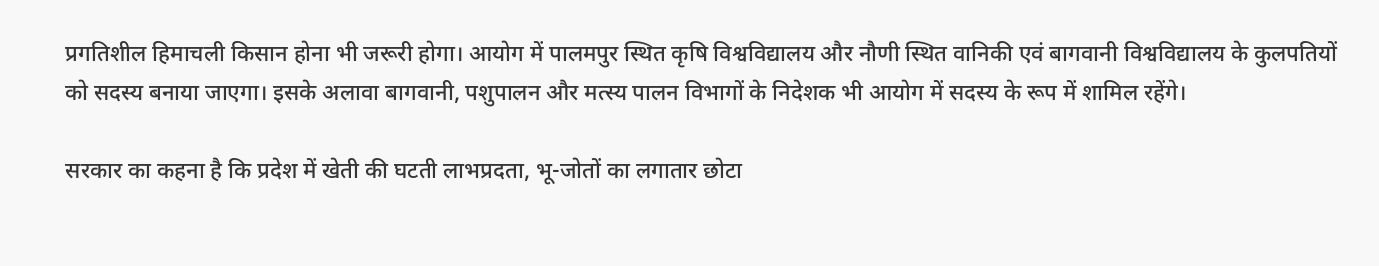प्रगतिशील हिमाचली किसान होना भी जरूरी होगा। आयोग में पालमपुर स्थित कृषि विश्वविद्यालय और नौणी स्थित वानिकी एवं बागवानी विश्वविद्यालय के कुलपतियों को सदस्य बनाया जाएगा। इसके अलावा बागवानी, पशुपालन और मत्स्य पालन विभागों के निदेशक भी आयोग में सदस्य के रूप में शामिल रहेंगे।

सरकार का कहना है कि प्रदेश में खेती की घटती लाभप्रदता, भू-जोतों का लगातार छोटा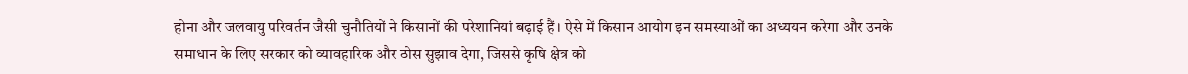होना और जलवायु परिवर्तन जैसी चुनौतियों ने किसानों की परेशानियां बढ़ाई हैं। ऐसे में किसान आयोग इन समस्याओं का अध्ययन करेगा और उनके समाधान के लिए सरकार को व्यावहारिक और ठोस सुझाव देगा, जिससे कृषि क्षेत्र को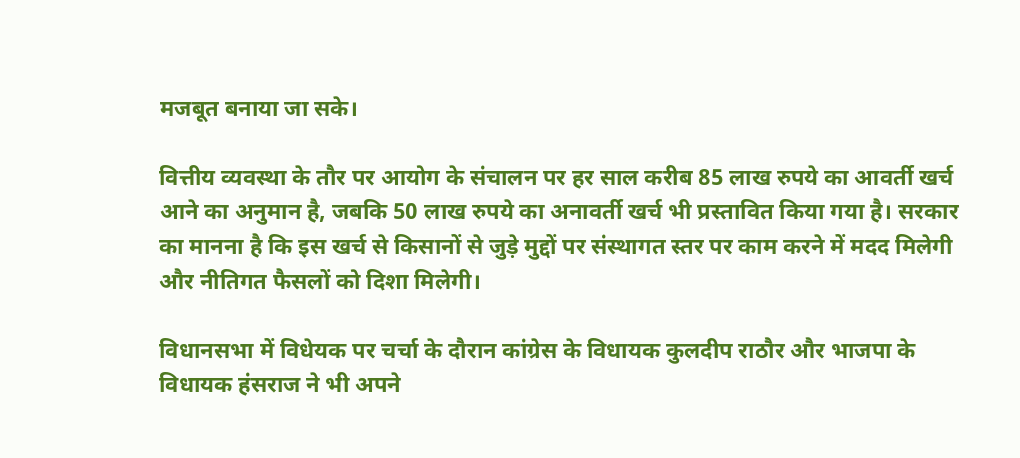मजबूत बनाया जा सके।

वित्तीय व्यवस्था के तौर पर आयोग के संचालन पर हर साल करीब 85 लाख रुपये का आवर्ती खर्च आने का अनुमान है, जबकि 50 लाख रुपये का अनावर्ती खर्च भी प्रस्तावित किया गया है। सरकार का मानना है कि इस खर्च से किसानों से जुड़े मुद्दों पर संस्थागत स्तर पर काम करने में मदद मिलेगी और नीतिगत फैसलों को दिशा मिलेगी।

विधानसभा में विधेयक पर चर्चा के दौरान कांग्रेस के विधायक कुलदीप राठौर और भाजपा के विधायक हंसराज ने भी अपने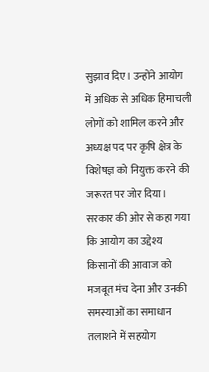सुझाव दिए। उन्होंने आयोग में अधिक से अधिक हिमाचली लोगों को शामिल करने और अध्यक्ष पद पर कृषि क्षेत्र के विशेषज्ञ को नियुक्त करने की जरूरत पर जोर दिया। सरकार की ओर से कहा गया कि आयोग का उद्देश्य किसानों की आवाज को मजबूत मंच देना और उनकी समस्याओं का समाधान तलाशने में सहयोग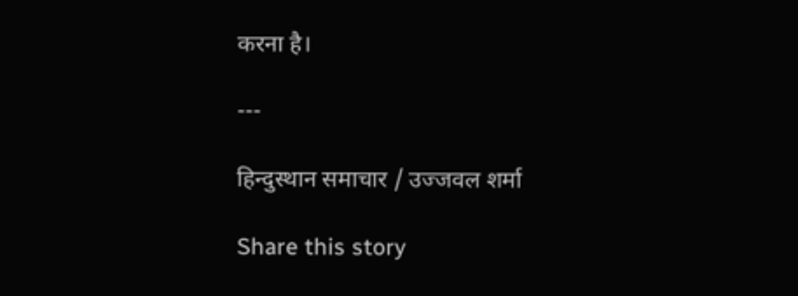करना है।

---

हिन्दुस्थान समाचार / उज्जवल शर्मा

Share this story